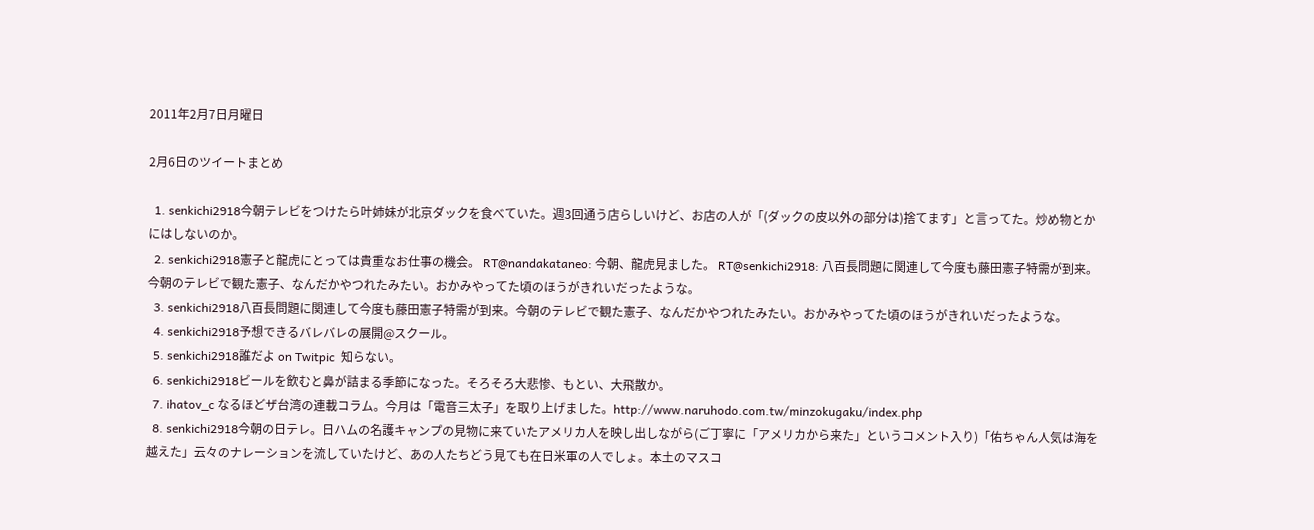2011年2月7日月曜日

2月6日のツイートまとめ

  1. senkichi2918今朝テレビをつけたら叶姉妹が北京ダックを食べていた。週3回通う店らしいけど、お店の人が「(ダックの皮以外の部分は)捨てます」と言ってた。炒め物とかにはしないのか。
  2. senkichi2918憲子と龍虎にとっては貴重なお仕事の機会。 RT@nandakataneo: 今朝、龍虎見ました。 RT@senkichi2918: 八百長問題に関連して今度も藤田憲子特需が到来。今朝のテレビで観た憲子、なんだかやつれたみたい。おかみやってた頃のほうがきれいだったような。
  3. senkichi2918八百長問題に関連して今度も藤田憲子特需が到来。今朝のテレビで観た憲子、なんだかやつれたみたい。おかみやってた頃のほうがきれいだったような。
  4. senkichi2918予想できるバレバレの展開@スクール。
  5. senkichi2918誰だよ on Twitpic  知らない。
  6. senkichi2918ビールを飲むと鼻が詰まる季節になった。そろそろ大悲惨、もとい、大飛散か。
  7. ihatov_c なるほどザ台湾の連載コラム。今月は「電音三太子」を取り上げました。http://www.naruhodo.com.tw/minzokugaku/index.php
  8. senkichi2918今朝の日テレ。日ハムの名護キャンプの見物に来ていたアメリカ人を映し出しながら(ご丁寧に「アメリカから来た」というコメント入り)「佑ちゃん人気は海を越えた」云々のナレーションを流していたけど、あの人たちどう見ても在日米軍の人でしょ。本土のマスコ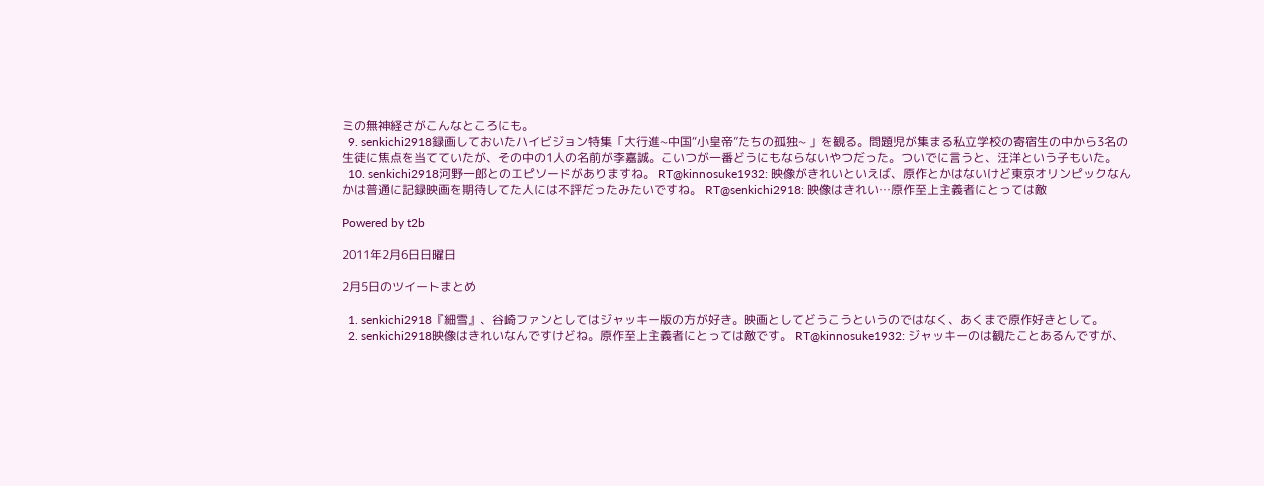ミの無神経さがこんなところにも。
  9. senkichi2918録画しておいたハイビジョン特集「大行進~中国“小皇帝”たちの孤独~ 」を観る。問題児が集まる私立学校の寄宿生の中から3名の生徒に焦点を当てていたが、その中の1人の名前が李嘉誠。こいつが一番どうにもならないやつだった。ついでに言うと、汪洋という子もいた。
  10. senkichi2918河野一郎とのエピソードがありますね。 RT@kinnosuke1932: 映像がきれいといえば、原作とかはないけど東京オリンピックなんかは普通に記録映画を期待してた人には不評だったみたいですね。 RT@senkichi2918: 映像はきれい…原作至上主義者にとっては敵

Powered by t2b

2011年2月6日日曜日

2月5日のツイートまとめ

  1. senkichi2918『細雪』、谷崎ファンとしてはジャッキー版の方が好き。映画としてどうこうというのではなく、あくまで原作好きとして。
  2. senkichi2918映像はきれいなんですけどね。原作至上主義者にとっては敵です。 RT@kinnosuke1932: ジャッキーのは観たことあるんですが、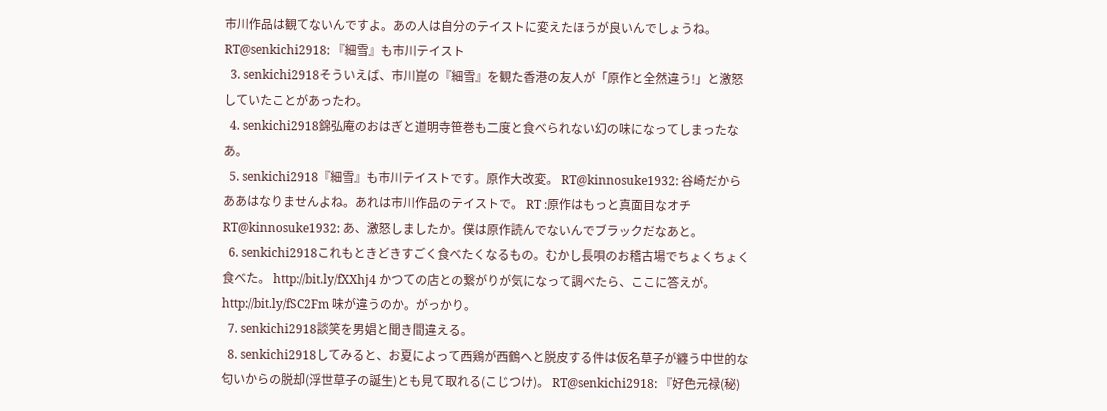市川作品は観てないんですよ。あの人は自分のテイストに変えたほうが良いんでしょうね。 RT@senkichi2918: 『細雪』も市川テイスト
  3. senkichi2918そういえば、市川崑の『細雪』を観た香港の友人が「原作と全然違う!」と激怒していたことがあったわ。
  4. senkichi2918錦弘庵のおはぎと道明寺笹巻も二度と食べられない幻の味になってしまったなあ。
  5. senkichi2918『細雪』も市川テイストです。原作大改変。 RT@kinnosuke1932: 谷崎だからああはなりませんよね。あれは市川作品のテイストで。 RT :原作はもっと真面目なオチ RT@kinnosuke1932: あ、激怒しましたか。僕は原作読んでないんでブラックだなあと。
  6. senkichi2918これもときどきすごく食べたくなるもの。むかし長唄のお稽古場でちょくちょく食べた。 http://bit.ly/fXXhj4 かつての店との繋がりが気になって調べたら、ここに答えが。http://bit.ly/fSC2Fm 味が違うのか。がっかり。
  7. senkichi2918談笑を男娼と聞き間違える。
  8. senkichi2918してみると、お夏によって西鶏が西鶴へと脱皮する件は仮名草子が纏う中世的な匂いからの脱却(浮世草子の誕生)とも見て取れる(こじつけ)。 RT@senkichi2918: 『好色元禄(秘)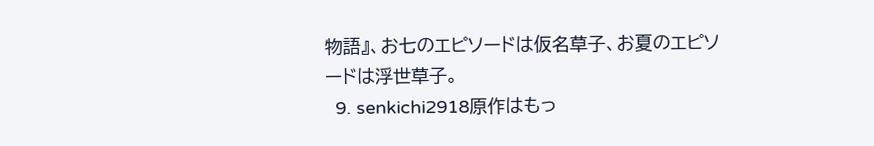物語』、お七のエピソードは仮名草子、お夏のエピソードは浮世草子。
  9. senkichi2918原作はもっ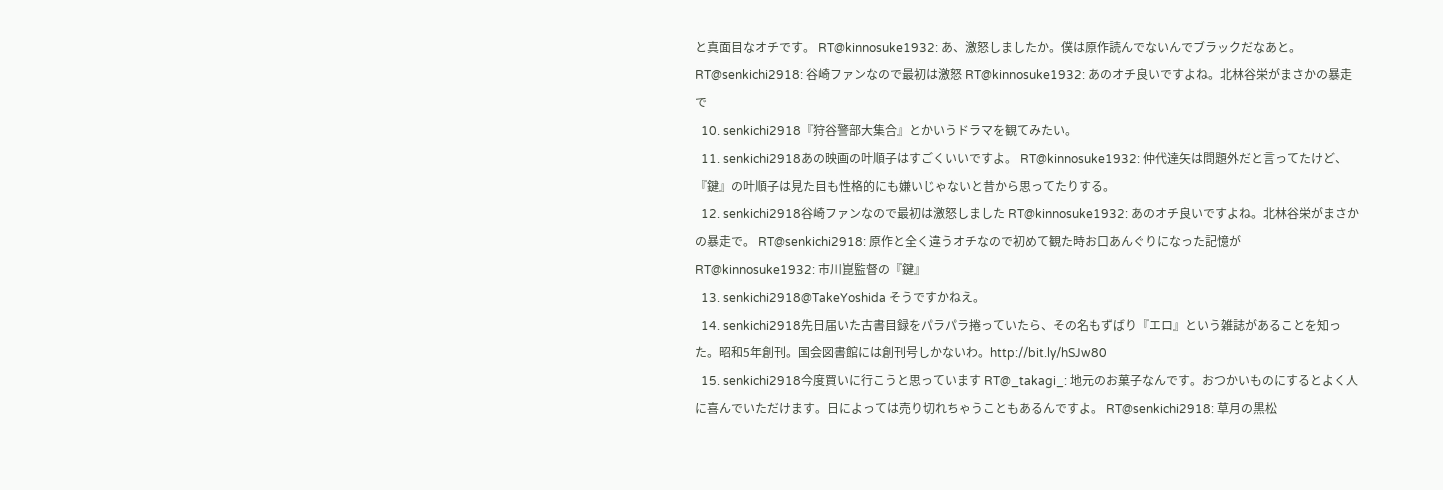と真面目なオチです。 RT@kinnosuke1932: あ、激怒しましたか。僕は原作読んでないんでブラックだなあと。 RT@senkichi2918: 谷崎ファンなので最初は激怒 RT@kinnosuke1932: あのオチ良いですよね。北林谷栄がまさかの暴走で
  10. senkichi2918『狩谷警部大集合』とかいうドラマを観てみたい。
  11. senkichi2918あの映画の叶順子はすごくいいですよ。 RT@kinnosuke1932: 仲代達矢は問題外だと言ってたけど、『鍵』の叶順子は見た目も性格的にも嫌いじゃないと昔から思ってたりする。
  12. senkichi2918谷崎ファンなので最初は激怒しました RT@kinnosuke1932: あのオチ良いですよね。北林谷栄がまさかの暴走で。 RT@senkichi2918: 原作と全く違うオチなので初めて観た時お口あんぐりになった記憶が RT@kinnosuke1932: 市川崑監督の『鍵』
  13. senkichi2918@TakeYoshida そうですかねえ。
  14. senkichi2918先日届いた古書目録をパラパラ捲っていたら、その名もずばり『エロ』という雑誌があることを知った。昭和5年創刊。国会図書館には創刊号しかないわ。http://bit.ly/hSJw80
  15. senkichi2918今度買いに行こうと思っています RT@_takagi_: 地元のお菓子なんです。おつかいものにするとよく人に喜んでいただけます。日によっては売り切れちゃうこともあるんですよ。 RT@senkichi2918: 草月の黒松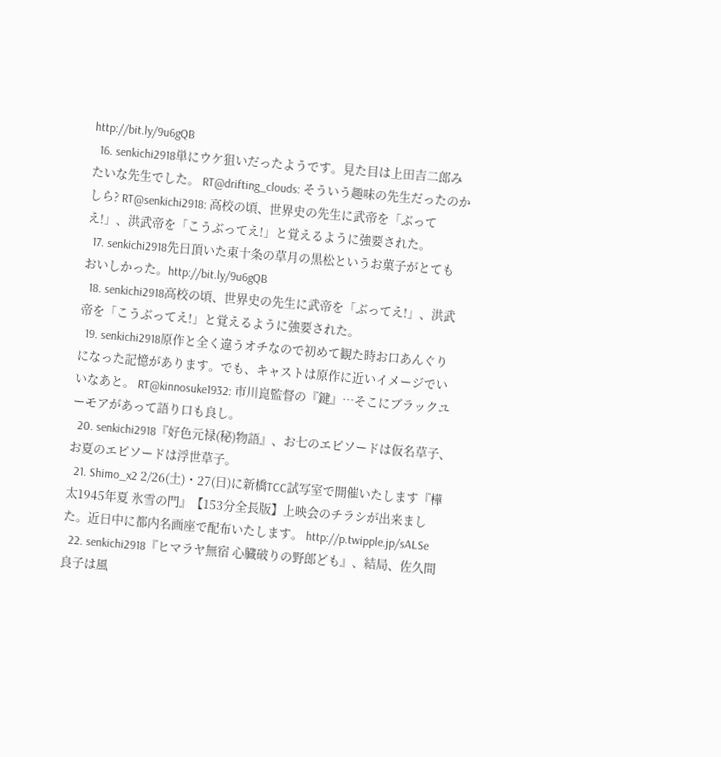http://bit.ly/9u6gQB
  16. senkichi2918単にウケ狙いだったようです。見た目は上田吉二郎みたいな先生でした。 RT@drifting_clouds: そういう趣味の先生だったのかしら? RT@senkichi2918: 高校の頃、世界史の先生に武帝を「ぶってえ!」、洪武帝を「こうぶってえ!」と覚えるように強要された。
  17. senkichi2918先日頂いた東十条の草月の黒松というお菓子がとてもおいしかった。http://bit.ly/9u6gQB
  18. senkichi2918高校の頃、世界史の先生に武帝を「ぶってえ!」、洪武帝を「こうぶってえ!」と覚えるように強要された。
  19. senkichi2918原作と全く違うオチなので初めて観た時お口あんぐりになった記憶があります。でも、キャストは原作に近いイメージでいいなあと。 RT@kinnosuke1932: 市川崑監督の『鍵』…そこにブラックユーモアがあって語り口も良し。
  20. senkichi2918『好色元禄(秘)物語』、お七のエピソードは仮名草子、お夏のエピソードは浮世草子。
  21. Shimo_x2 2/26(土)・27(日)に新橋TCC試写室で開催いたします『樺太1945年夏 氷雪の門』【153分全長版】上映会のチラシが出来ました。近日中に都内名画座で配布いたします。 http://p.twipple.jp/sALSe
  22. senkichi2918『ヒマラヤ無宿 心臓破りの野郎ども』、結局、佐久間良子は風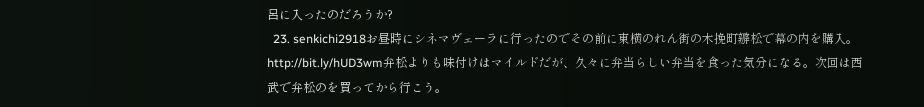呂に入ったのだろうか?
  23. senkichi2918お昼時にシネマヴェーラに行ったのでその前に東横のれん街の木挽町辧松で幕の内を購入。http://bit.ly/hUD3wm弁松よりも味付けはマイルドだが、久々に弁当らしい弁当を食った気分になる。次回は西武で弁松のを買ってから行こう。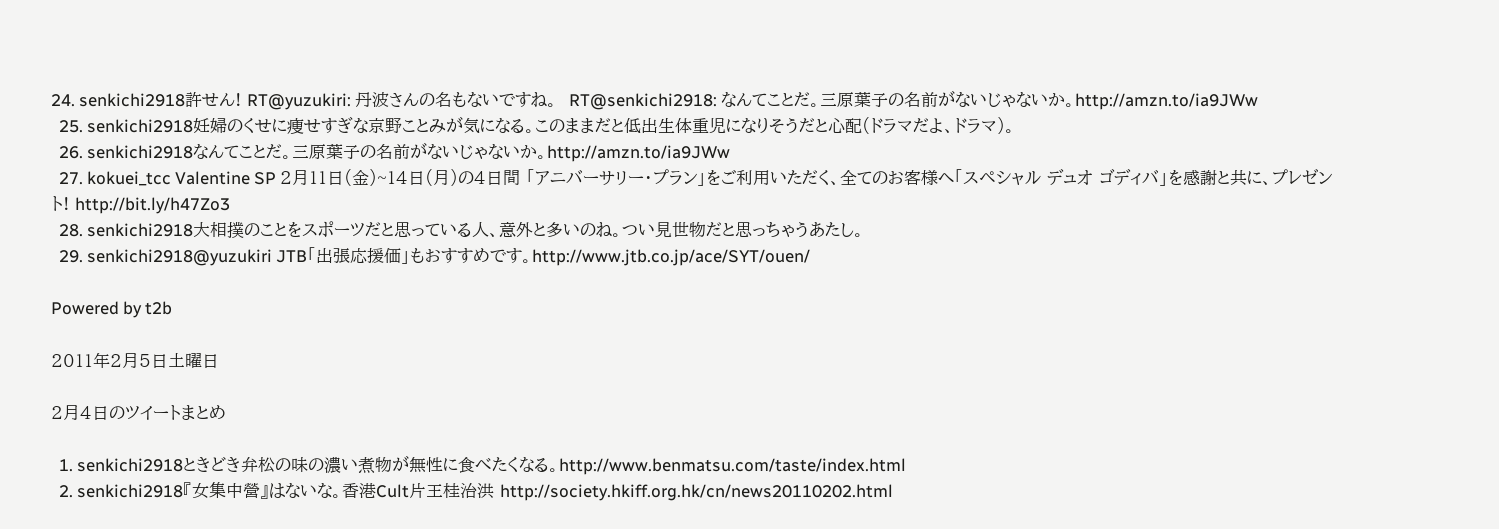24. senkichi2918許せん! RT@yuzukiri: 丹波さんの名もないですね。  RT@senkichi2918: なんてことだ。三原葉子の名前がないじゃないか。http://amzn.to/ia9JWw
  25. senkichi2918妊婦のくせに痩せすぎな京野ことみが気になる。このままだと低出生体重児になりそうだと心配(ドラマだよ、ドラマ)。
  26. senkichi2918なんてことだ。三原葉子の名前がないじゃないか。http://amzn.to/ia9JWw
  27. kokuei_tcc Valentine SP 2月11日(金)~14日(月)の4日間 「アニバーサリー・プラン」をご利用いただく、全てのお客様へ「スペシャル デュオ ゴディバ」を感謝と共に、プレゼント! http://bit.ly/h47Zo3
  28. senkichi2918大相撲のことをスポーツだと思っている人、意外と多いのね。つい見世物だと思っちゃうあたし。
  29. senkichi2918@yuzukiri JTB「出張応援価」もおすすめです。http://www.jtb.co.jp/ace/SYT/ouen/

Powered by t2b

2011年2月5日土曜日

2月4日のツイートまとめ

  1. senkichi2918ときどき弁松の味の濃い煮物が無性に食べたくなる。http://www.benmatsu.com/taste/index.html
  2. senkichi2918『女集中營』はないな。香港Cult片王桂治洪 http://society.hkiff.org.hk/cn/news20110202.html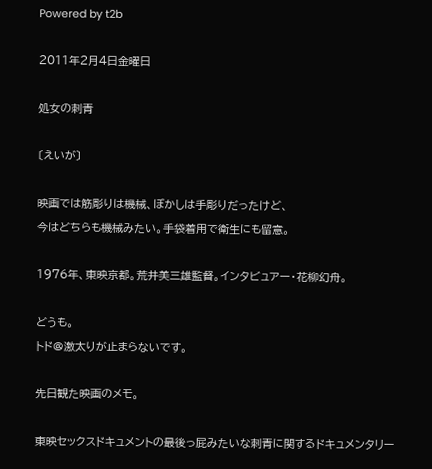Powered by t2b

2011年2月4日金曜日

処女の刺青

〔えいが〕

映画では筋彫りは機械、ぼかしは手彫りだったけど、
今はどちらも機械みたい。手袋着用で衛生にも留意。

1976年、東映京都。荒井美三雄監督。インタビュアー・花柳幻舟。

どうも。
トド@激太りが止まらないです。

先日観た映画のメモ。

東映セックスドキュメントの最後っ屁みたいな刺青に関するドキュメンタリー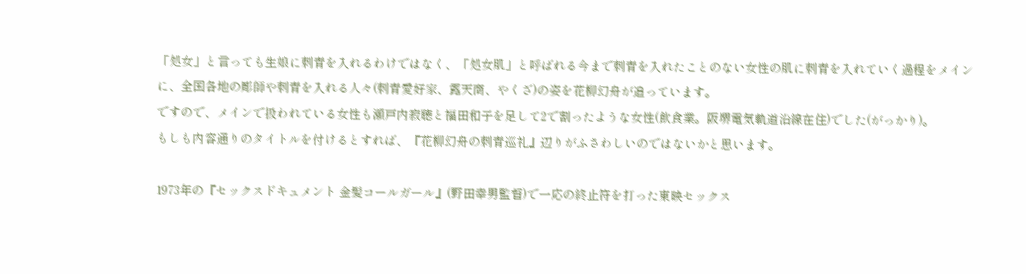「処女」と言っても生娘に刺青を入れるわけではなく、「処女肌」と呼ばれる今まで刺青を入れたことのない女性の肌に刺青を入れていく過程をメインに、全国各地の彫師や刺青を入れる人々(刺青愛好家、露天商、やくざ)の姿を花柳幻舟が追っています。
ですので、メインで扱われている女性も瀬戸内寂聴と福田和子を足して2で割ったような女性(飲食業。阪堺電気軌道沿線在住)でした(がっかり)。
もしも内容通りのタイトルを付けるとすれば、『花柳幻舟の刺青巡礼』辺りがふさわしいのではないかと思います。

1973年の『セックスドキュメント 金髪コールガール』(野田幸男監督)で一応の終止符を打った東映セックス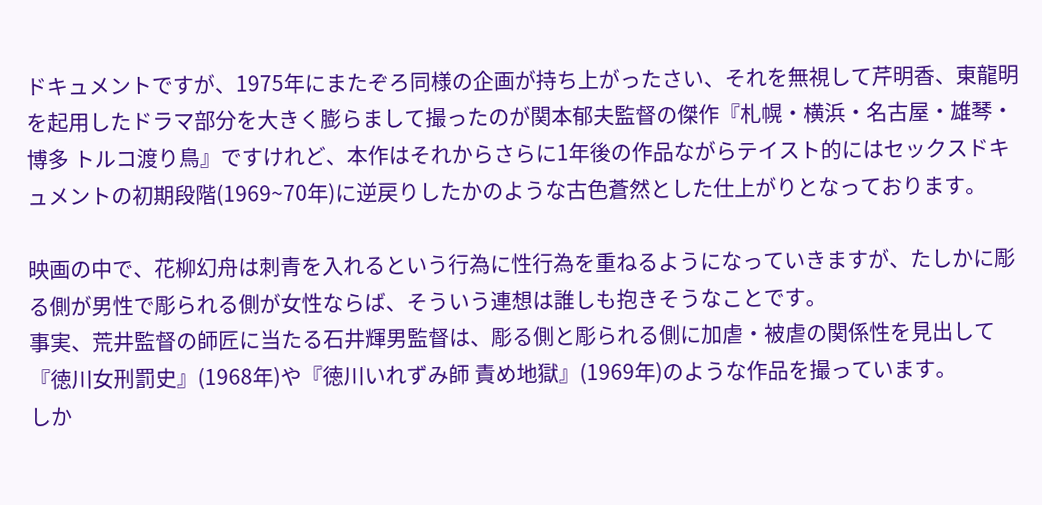ドキュメントですが、1975年にまたぞろ同様の企画が持ち上がったさい、それを無視して芹明香、東龍明を起用したドラマ部分を大きく膨らまして撮ったのが関本郁夫監督の傑作『札幌・横浜・名古屋・雄琴・博多 トルコ渡り鳥』ですけれど、本作はそれからさらに1年後の作品ながらテイスト的にはセックスドキュメントの初期段階(1969~70年)に逆戻りしたかのような古色蒼然とした仕上がりとなっております。

映画の中で、花柳幻舟は刺青を入れるという行為に性行為を重ねるようになっていきますが、たしかに彫る側が男性で彫られる側が女性ならば、そういう連想は誰しも抱きそうなことです。
事実、荒井監督の師匠に当たる石井輝男監督は、彫る側と彫られる側に加虐・被虐の関係性を見出して『徳川女刑罰史』(1968年)や『徳川いれずみ師 責め地獄』(1969年)のような作品を撮っています。
しか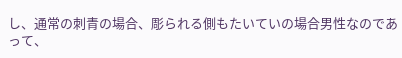し、通常の刺青の場合、彫られる側もたいていの場合男性なのであって、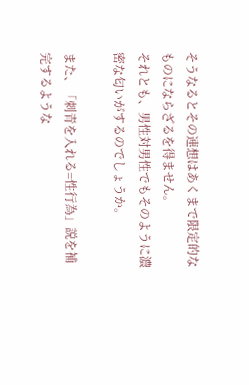そうなるとその連想はあくまで限定的なものにならざるを得ません。
それとも、男性対男性でもそのように濃密な匂いがするのでしょうか。

また、「刺青を入れる=性行為」説を補完するような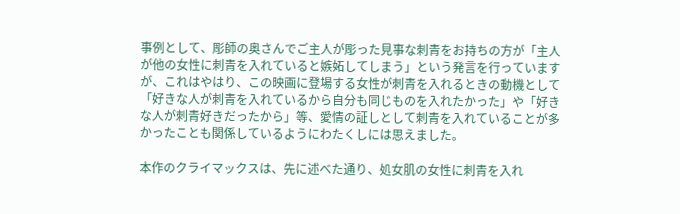事例として、彫師の奥さんでご主人が彫った見事な刺青をお持ちの方が「主人が他の女性に刺青を入れていると嫉妬してしまう」という発言を行っていますが、これはやはり、この映画に登場する女性が刺青を入れるときの動機として「好きな人が刺青を入れているから自分も同じものを入れたかった」や「好きな人が刺青好きだったから」等、愛情の証しとして刺青を入れていることが多かったことも関係しているようにわたくしには思えました。

本作のクライマックスは、先に述べた通り、処女肌の女性に刺青を入れ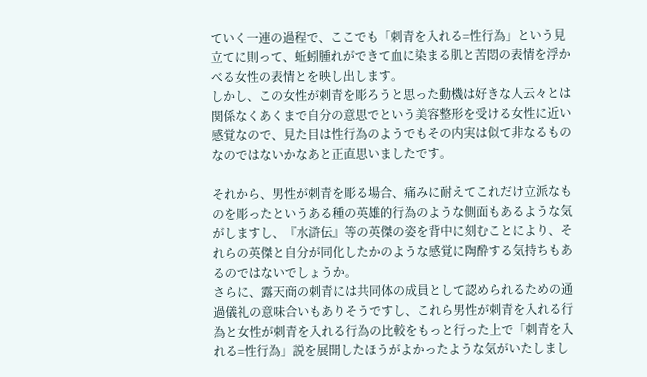ていく一連の過程で、ここでも「刺青を入れる=性行為」という見立てに則って、蚯蚓腫れができて血に染まる肌と苦悶の表情を浮かべる女性の表情とを映し出します。
しかし、この女性が刺青を彫ろうと思った動機は好きな人云々とは関係なくあくまで自分の意思でという美容整形を受ける女性に近い感覚なので、見た目は性行為のようでもその内実は似て非なるものなのではないかなあと正直思いましたです。

それから、男性が刺青を彫る場合、痛みに耐えてこれだけ立派なものを彫ったというある種の英雄的行為のような側面もあるような気がしますし、『水滸伝』等の英傑の姿を背中に刻むことにより、それらの英傑と自分が同化したかのような感覚に陶酔する気持ちもあるのではないでしょうか。
さらに、露天商の刺青には共同体の成員として認められるための通過儀礼の意味合いもありそうですし、これら男性が刺青を入れる行為と女性が刺青を入れる行為の比較をもっと行った上で「刺青を入れる=性行為」説を展開したほうがよかったような気がいたしまし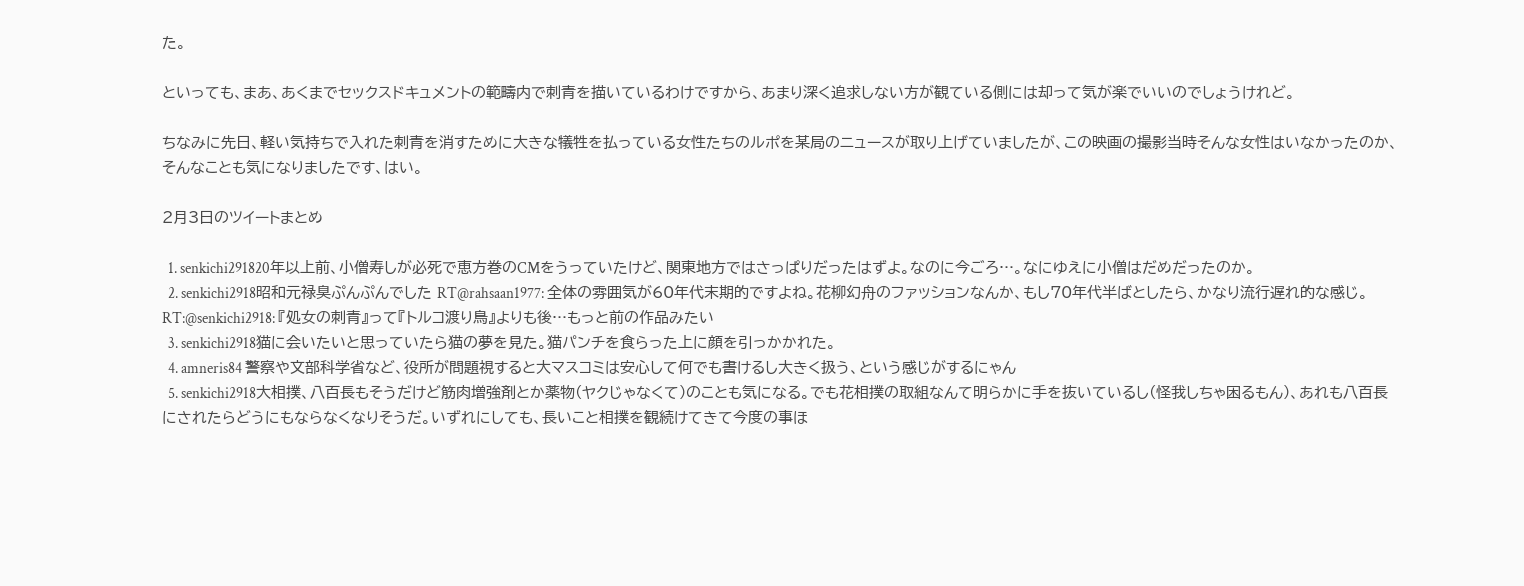た。

といっても、まあ、あくまでセックスドキュメントの範疇内で刺青を描いているわけですから、あまり深く追求しない方が観ている側には却って気が楽でいいのでしょうけれど。

ちなみに先日、軽い気持ちで入れた刺青を消すために大きな犠牲を払っている女性たちのルポを某局のニュースが取り上げていましたが、この映画の撮影当時そんな女性はいなかったのか、そんなことも気になりましたです、はい。

2月3日のツイートまとめ

  1. senkichi291820年以上前、小僧寿しが必死で恵方巻のCMをうっていたけど、関東地方ではさっぱりだったはずよ。なのに今ごろ…。なにゆえに小僧はだめだったのか。
  2. senkichi2918昭和元禄臭ぷんぷんでした RT@rahsaan1977: 全体の雰囲気が60年代末期的ですよね。花柳幻舟のファッションなんか、もし70年代半ばとしたら、かなり流行遅れ的な感じ。RT:@senkichi2918: 『処女の刺青』って『トルコ渡り鳥』よりも後…もっと前の作品みたい
  3. senkichi2918猫に会いたいと思っていたら猫の夢を見た。猫パンチを食らった上に顔を引っかかれた。
  4. amneris84 警察や文部科学省など、役所が問題視すると大マスコミは安心して何でも書けるし大きく扱う、という感じがするにゃん
  5. senkichi2918大相撲、八百長もそうだけど筋肉増強剤とか薬物(ヤクじゃなくて)のことも気になる。でも花相撲の取組なんて明らかに手を抜いているし(怪我しちゃ困るもん)、あれも八百長にされたらどうにもならなくなりそうだ。いずれにしても、長いこと相撲を観続けてきて今度の事ほ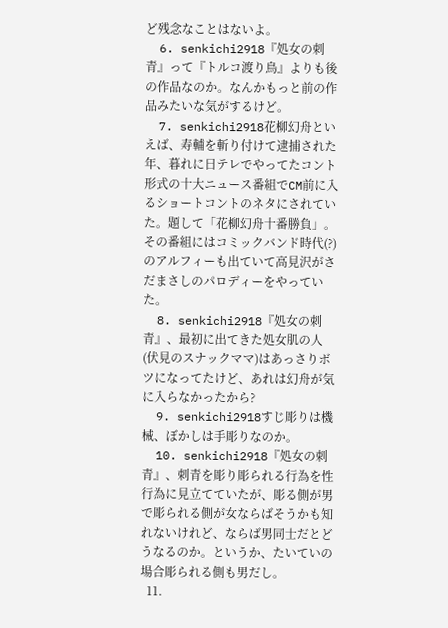ど残念なことはないよ。
  6. senkichi2918『処女の刺青』って『トルコ渡り鳥』よりも後の作品なのか。なんかもっと前の作品みたいな気がするけど。
  7. senkichi2918花柳幻舟といえば、寿輔を斬り付けて逮捕された年、暮れに日テレでやってたコント形式の十大ニュース番組でCM前に入るショートコントのネタにされていた。題して「花柳幻舟十番勝負」。その番組にはコミックバンド時代(?)のアルフィーも出ていて高見沢がさだまさしのパロディーをやっていた。
  8. senkichi2918『処女の刺青』、最初に出てきた処女肌の人(伏見のスナックママ)はあっさりボツになってたけど、あれは幻舟が気に入らなかったから?
  9. senkichi2918すじ彫りは機械、ぼかしは手彫りなのか。
  10. senkichi2918『処女の刺青』、刺青を彫り彫られる行為を性行為に見立てていたが、彫る側が男で彫られる側が女ならばそうかも知れないけれど、ならば男同士だとどうなるのか。というか、たいていの場合彫られる側も男だし。
  11.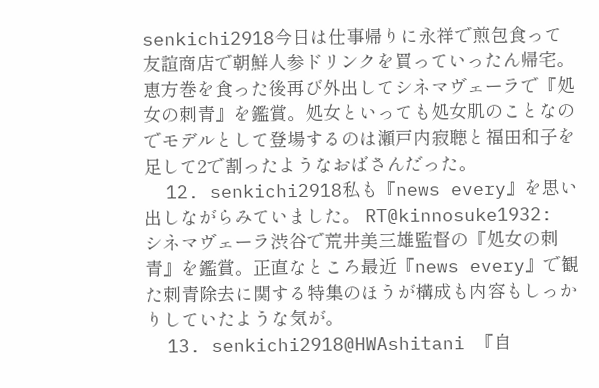senkichi2918今日は仕事帰りに永祥で煎包食って友諠商店で朝鮮人参ドリンクを買っていったん帰宅。恵方巻を食った後再び外出してシネマヴェーラで『処女の刺青』を鑑賞。処女といっても処女肌のことなのでモデルとして登場するのは瀬戸内寂聴と福田和子を足して2で割ったようなおばさんだった。
  12. senkichi2918私も『news every』を思い出しながらみていました。 RT@kinnosuke1932: シネマヴェーラ渋谷で荒井美三雄監督の『処女の刺青』を鑑賞。正直なところ最近『news every』で観た刺青除去に関する特集のほうが構成も内容もしっかりしていたような気が。
  13. senkichi2918@HWAshitani 『自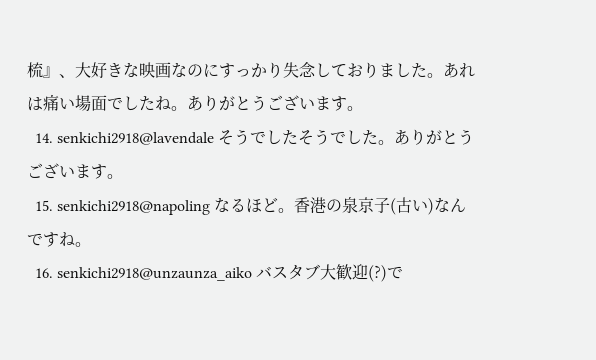梳』、大好きな映画なのにすっかり失念しておりました。あれは痛い場面でしたね。ありがとうございます。
  14. senkichi2918@lavendale そうでしたそうでした。ありがとうございます。
  15. senkichi2918@napoling なるほど。香港の泉京子(古い)なんですね。
  16. senkichi2918@unzaunza_aiko バスタブ大歓迎(?)で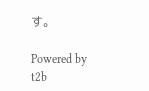す。

Powered by t2b